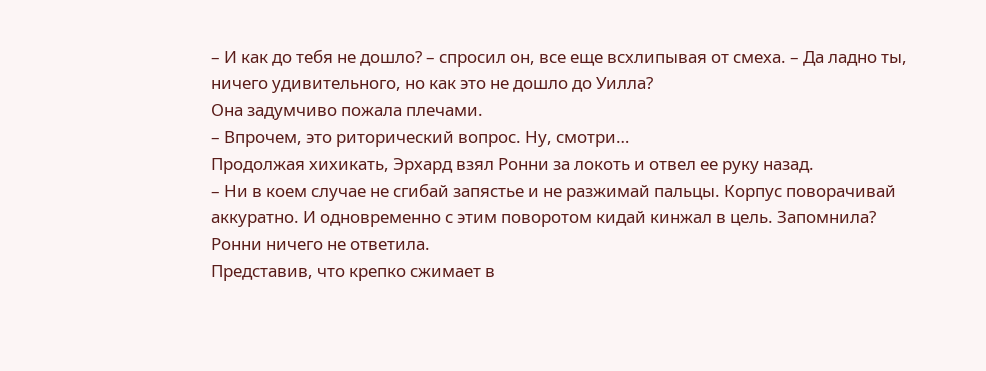– И как до тебя не дошло? – спросил он, все еще всхлипывая от смеха. – Да ладно ты, ничего удивительного, но как это не дошло до Уилла?
Она задумчиво пожала плечами.
– Впрочем, это риторический вопрос. Ну, смотри…
Продолжая хихикать, Эрхард взял Ронни за локоть и отвел ее руку назад.
– Ни в коем случае не сгибай запястье и не разжимай пальцы. Корпус поворачивай аккуратно. И одновременно с этим поворотом кидай кинжал в цель. Запомнила?
Ронни ничего не ответила.
Представив, что крепко сжимает в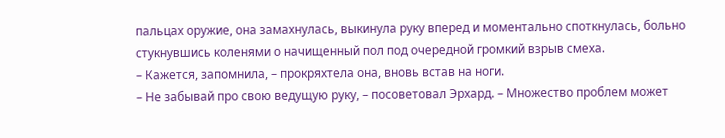пальцах оружие, она замахнулась, выкинула руку вперед и моментально споткнулась, больно стукнувшись коленями о начищенный пол под очередной громкий взрыв смеха.
– Кажется, запомнила, – прокряхтела она, вновь встав на ноги.
– Не забывай про свою ведущую руку, – посоветовал Эрхард. – Множество проблем может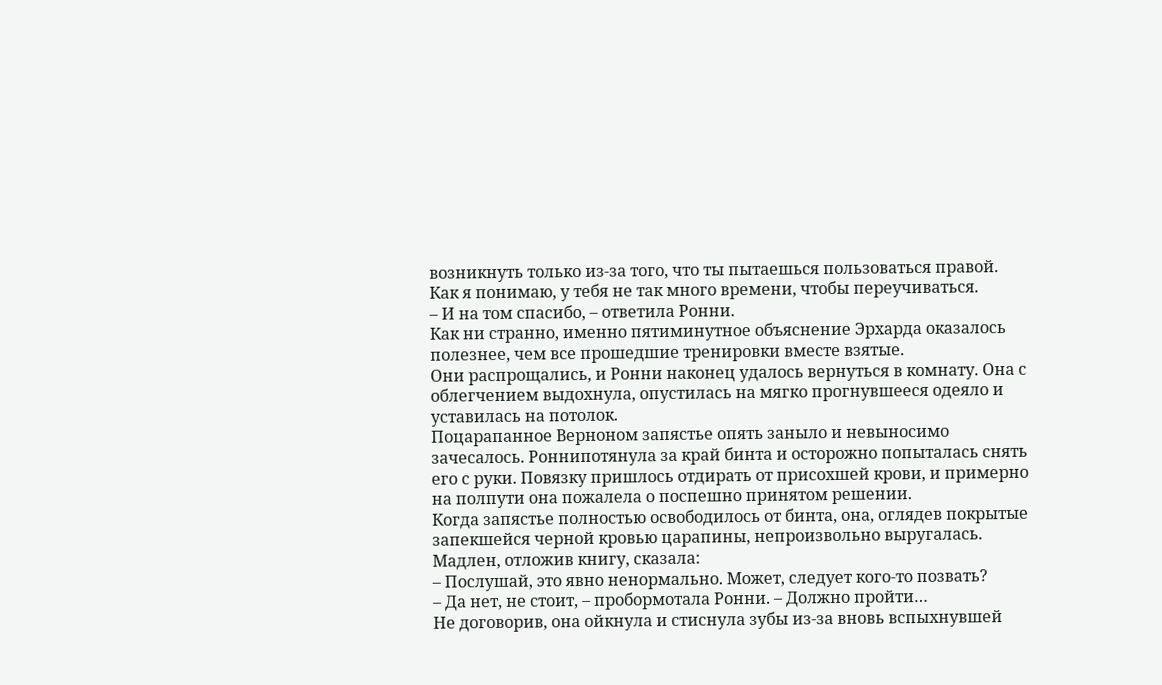возникнуть только из-за того, что ты пытаешься пользоваться правой. Как я понимаю, у тебя не так много времени, чтобы переучиваться.
– И на том спасибо, – ответила Ронни.
Как ни странно, именно пятиминутное объяснение Эрхарда оказалось полезнее, чем все прошедшие тренировки вместе взятые.
Они распрощались, и Ронни наконец удалось вернуться в комнату. Она с облегчением выдохнула, опустилась на мягко прогнувшееся одеяло и уставилась на потолок.
Поцарапанное Верноном запястье опять заныло и невыносимо зачесалось. Роннипотянула за край бинта и осторожно попыталась снять его с руки. Повязку пришлось отдирать от присохшей крови, и примерно на полпути она пожалела о поспешно принятом решении.
Когда запястье полностью освободилось от бинта, она, оглядев покрытые запекшейся черной кровью царапины, непроизвольно выругалась. Мадлен, отложив книгу, сказала:
– Послушай, это явно ненормально. Может, следует кого-то позвать?
– Да нет, не стоит, – пробормотала Ронни. – Должно пройти…
Не договорив, она ойкнула и стиснула зубы из-за вновь вспыхнувшей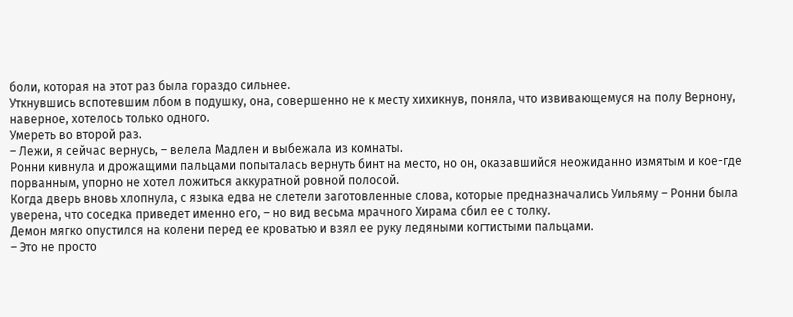боли, которая на этот раз была гораздо сильнее.
Уткнувшись вспотевшим лбом в подушку, она, совершенно не к месту хихикнув, поняла, что извивающемуся на полу Вернону, наверное, хотелось только одного.
Умереть во второй раз.
– Лежи, я сейчас вернусь, – велела Мадлен и выбежала из комнаты.
Ронни кивнула и дрожащими пальцами попыталась вернуть бинт на место, но он, оказавшийся неожиданно измятым и кое-где порванным, упорно не хотел ложиться аккуратной ровной полосой.
Когда дверь вновь хлопнула, с языка едва не слетели заготовленные слова, которые предназначались Уильяму – Ронни была уверена, что соседка приведет именно его, – но вид весьма мрачного Хирама сбил ее с толку.
Демон мягко опустился на колени перед ее кроватью и взял ее руку ледяными когтистыми пальцами.
– Это не просто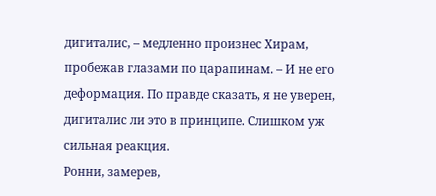дигиталис, – медленно произнес Хирам, пробежав глазами по царапинам. – И не его деформация. По правде сказать, я не уверен, дигиталис ли это в принципе. Слишком уж сильная реакция.
Ронни, замерев,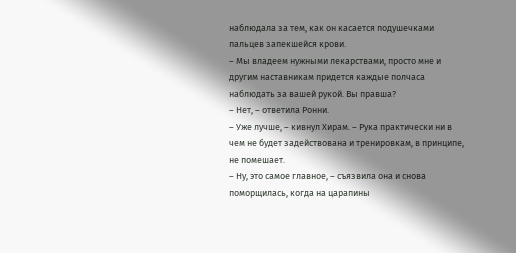наблюдала за тем, как он касается подушечками пальцев запекшейся крови.
– Мы владеем нужными лекарствами, просто мне и другим наставникам придется каждые полчаса наблюдать за вашей рукой. Вы правша?
– Нет, – ответила Ронни.
– Уже лучше, – кивнул Хирам. – Рука практически ни в чем не будет задействована и тренировкам, в принципе, не помешает.
– Ну, это самое главное, – съязвила она и снова поморщилась, когда на царапины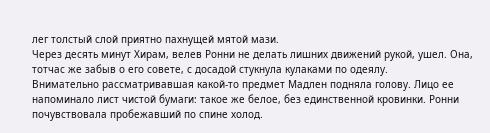лег толстый слой приятно пахнущей мятой мази.
Через десять минут Хирам, велев Ронни не делать лишних движений рукой, ушел. Она, тотчас же забыв о его совете, с досадой стукнула кулаками по одеялу.
Внимательно рассматривавшая какой-то предмет Мадлен подняла голову. Лицо ее напоминало лист чистой бумаги: такое же белое, без единственной кровинки. Ронни почувствовала пробежавший по спине холод.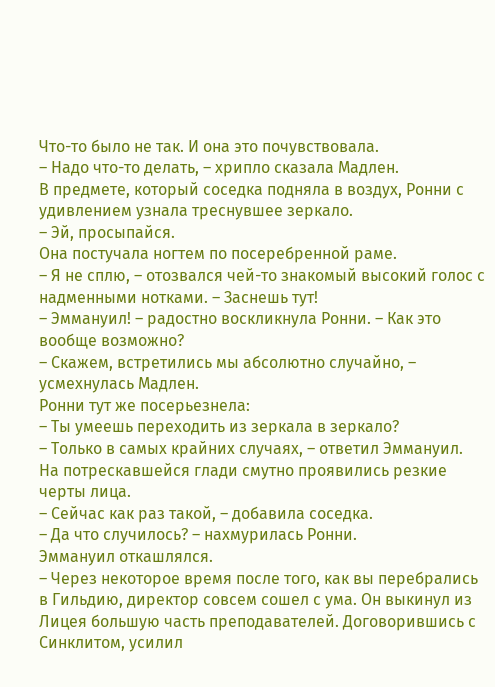Что-то было не так. И она это почувствовала.
– Надо что-то делать, – хрипло сказала Мадлен.
В предмете, который соседка подняла в воздух, Ронни с удивлением узнала треснувшее зеркало.
– Эй, просыпайся.
Она постучала ногтем по посеребренной раме.
– Я не сплю, – отозвался чей-то знакомый высокий голос с надменными нотками. – Заснешь тут!
– Эммануил! – радостно воскликнула Ронни. – Как это вообще возможно?
– Скажем, встретились мы абсолютно случайно, – усмехнулась Мадлен.
Ронни тут же посерьезнела:
– Ты умеешь переходить из зеркала в зеркало?
– Только в самых крайних случаях, – ответил Эммануил.
На потрескавшейся глади смутно проявились резкие черты лица.
– Сейчас как раз такой, – добавила соседка.
– Да что случилось? – нахмурилась Ронни.
Эммануил откашлялся.
– Через некоторое время после того, как вы перебрались в Гильдию, директор совсем сошел с ума. Он выкинул из Лицея большую часть преподавателей. Договорившись с Синклитом, усилил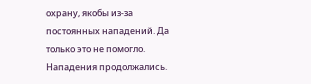охрану, якобы из-за постоянных нападений. Да только это не помогло. Нападения продолжались.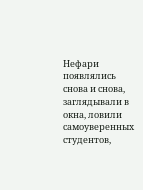Нефари появлялись снова и снова, заглядывали в окна, ловили самоуверенных студентов,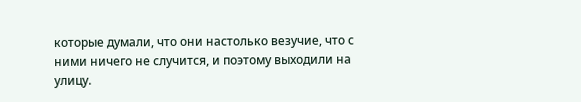которые думали, что они настолько везучие, что с ними ничего не случится, и поэтому выходили на улицу.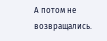А потом не возвращались.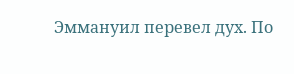Эммануил перевел дух. По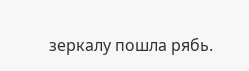зеркалу пошла рябь.